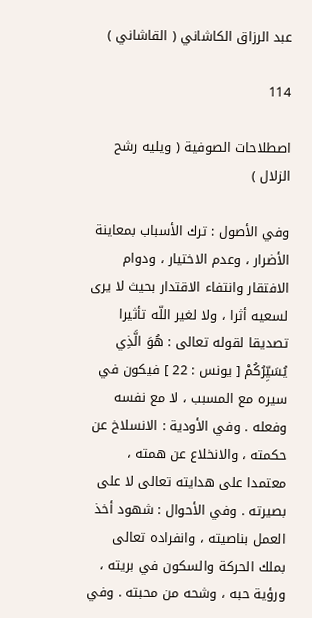عبد الرزاق الكاشاني ( القاشاني )

114

اصطلاحات الصوفية ( ويليه رشح الزلال )

وفي الأصول : ترك الأسباب بمعاينة الأضرار ، وعدم الاختيار ، ودوام الافتقار وانتفاء الاقتدار بحيث لا يرى لسعيه أثرا ، ولا لغير اللّه تأثيرا تصديقا لقوله تعالى : هُوَ الَّذِي يُسَيِّرُكُمْ [ يونس : 22 ] فيكون في سيره مع المسبب ، لا مع نفسه وفعله . وفي الأودية : الانسلاخ عن حكمته ، والانخلاع عن همته ، معتمدا على هدايته تعالى لا على بصيرته . وفي الأحوال : شهود أخذ العمل بناصيته ، وانفراده تعالى بملك الحركة والسكون في بريته ، ورؤية حبه ، وشحه من محبته . وفي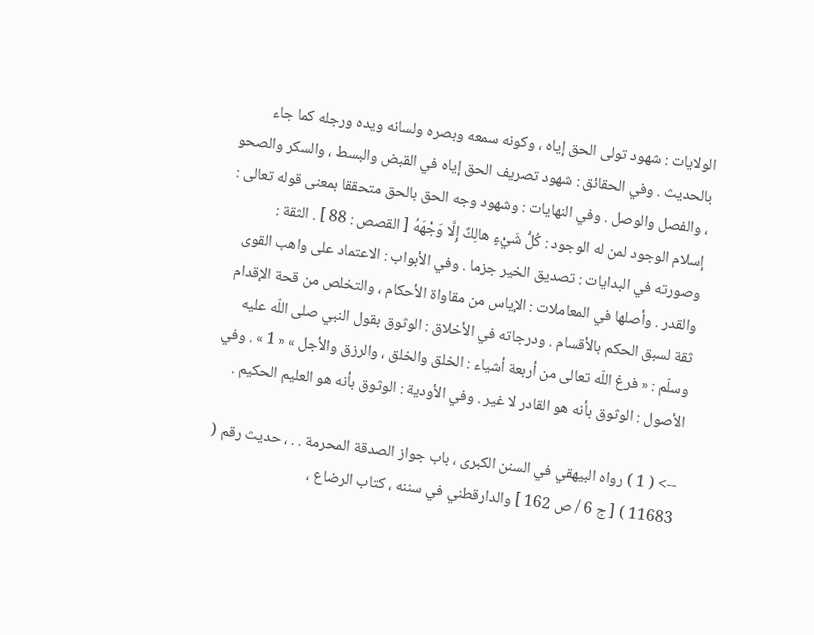الولايات : شهود تولى الحق إياه ، وكونه سمعه وبصره ولسانه ويده ورجله كما جاء بالحديث . وفي الحقائق : شهود تصريف الحق إياه في القبض والبسط ، والسكر والصحو ، والفصل والوصل . وفي النهايات : وشهود وجه الحق بالحق متحققا بمعنى قوله تعالى : إسلام الوجود لمن له الوجود : كُلُّ شَيْءٍ هالِكٌ إِلَّا وَجْهَهُ [ القصص : 88 ] . الثقة : وصورته في البدايات : تصديق الخير جزما . وفي الأبواب : الاعتماد على واهب القوى والقدر . وأصلها في المعاملات : الإياس من مقاواة الأحكام ، والتخلص من قحة الإقدام ثقة لسبق الحكم بالأقسام . ودرجاته في الأخلاق : الوثوق بقول النبي صلى اللّه عليه وسلّم : « فرغ اللّه تعالى من أربعة أشياء : الخلق والخلق ، والرزق والأجل » « 1 » . وفي الأصول : الوثوق بأنه هو القادر لا غير . وفي الأودية : الوثوق بأنه هو العليم الحكيم .

--> ( 1 ) رواه البيهقي في السنن الكبرى ، باب جواز الصدقة المحرمة . . ، حديث رقم ( 11683 ) [ ج 6 / ص 162 ] والدارقطني في سننه ، كتاب الرضاع ،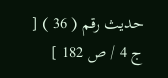حديث رقم ( 36 ) [ ج 4 / ص 182 ]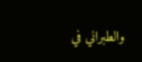والطبراني في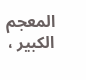المعجم الكبير ،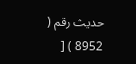حديث رقم ( 8952 ) [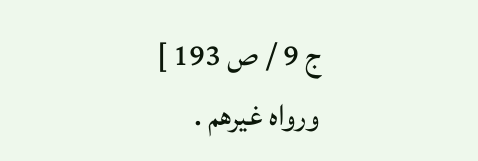ج 9 / ص 193 ] ورواه غيرهم .